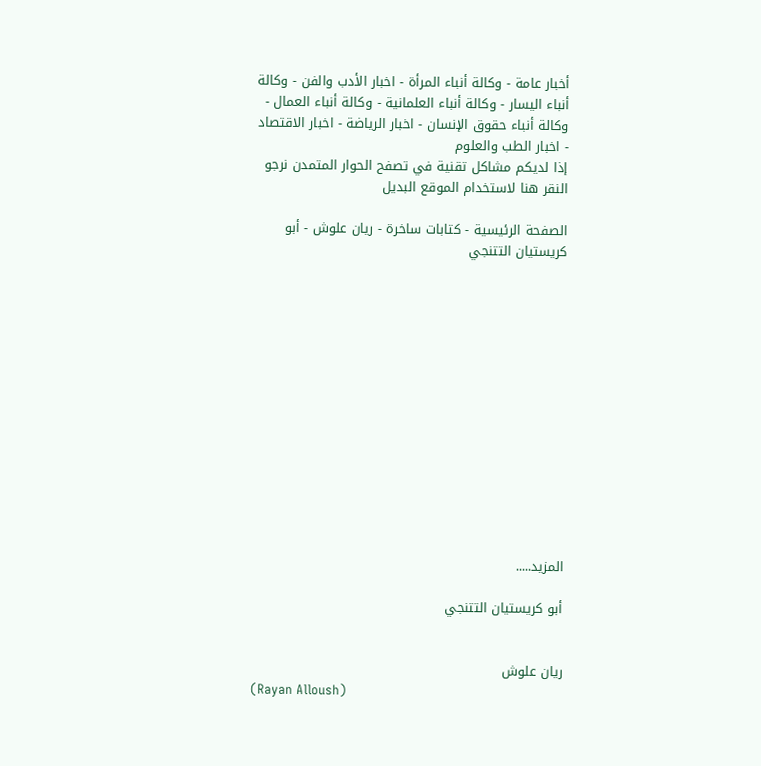أخبار عامة - وكالة أنباء المرأة - اخبار الأدب والفن - وكالة أنباء اليسار - وكالة أنباء العلمانية - وكالة أنباء العمال - وكالة أنباء حقوق الإنسان - اخبار الرياضة - اخبار الاقتصاد - اخبار الطب والعلوم
إذا لديكم مشاكل تقنية في تصفح الحوار المتمدن نرجو النقر هنا لاستخدام الموقع البديل

الصفحة الرئيسية - كتابات ساخرة - ريان علوش - أبو كريستيان التتنجي














المزيد.....

أبو كريستيان التتنجي


ريان علوش
(Rayan Alloush)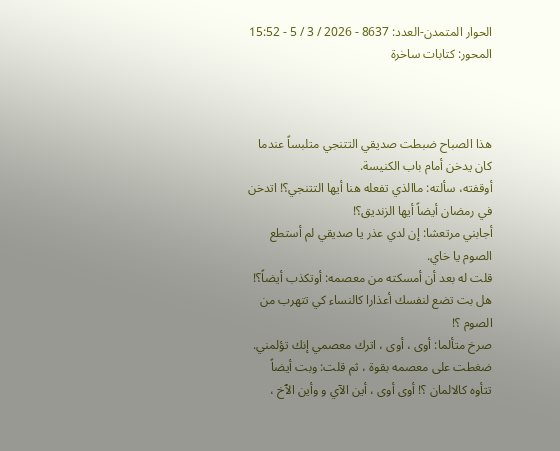الحوار المتمدن-العدد: 8637 - 2026 / 3 / 5 - 15:52
المحور: كتابات ساخرة



هذا الصباح ضبطت صديقي التتنجي متلبساً عندما كان يدخن أمام باب الكنيسة.
أوقفته، سألته: ماالذي تفعله هنا أيها التتنجي؟! اتدخن في رمضان أيضاً أيها الزنديق؟!
أجابني مرتعشا: إن لدي عذر يا صديقي لم أستطع الصوم يا خاي.
قلت له بعد أن أمسكته من معصمه: أوتكذب أيضاً؟! هل بت تضع لنفسك أعذارا كالنساء كي تتهرب من الصوم ؟!
صرخ متألما: أوى ، أوى ، اترك معصمي إنك تؤلمني.
ضغطت على معصمه بقوة ، ثم قلت: وبت أيضاً تتأوه كالالمان ؟! أوى أوى ، أين الآي و وأين الٱخ ،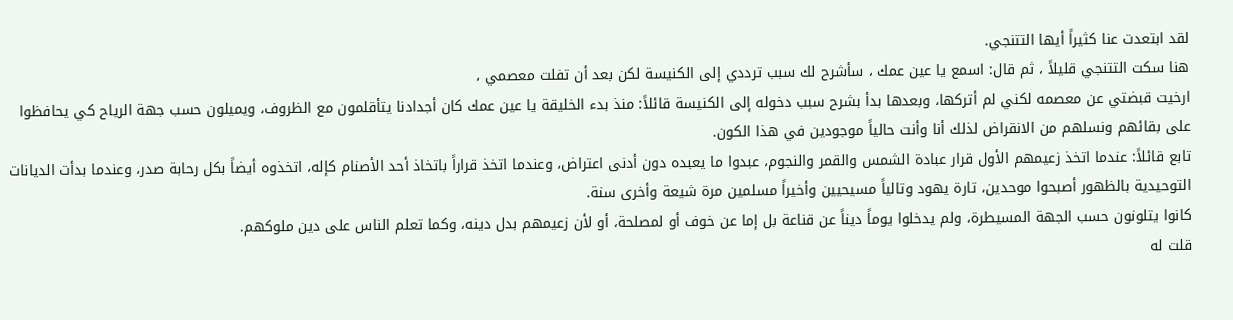لقد ابتعدت عنا كثيراً أيها التتنجي.
هنا سكت التتنجي قليلاً ، ثم قال: اسمع يا عين عمك ، سأشرح لك سبب ترددي إلى الكنيسة لكن بعد أن تفلت معصمي ،
ارخيت قبضتي عن معصمه لكني لم أتركها، وبعدها بدأ بشرح سبب دخوله إلى الكنيسة قائلاً: منذ بدء الخليقة يا عين عمك كان أجدادنا يتأقلمون مع الظروف، ويميلون حسب جهة الرياح كي يحافظوا على بقائهم ونسلهم من الانقراض لذلك أنا وأنت حالياً موجودين في هذا الكون.
تابع قائلاً: عندما اتخذ زعيمهم الأول قرار عبادة الشمس والقمر والنجوم، عبدوا ما يعبده دون أدنى اعتراض، وعندما اتخذ قراراً باتخاذ أحد الأصنام كإله، اتخذوه أيضاً بكل رحابة صدر، وعندما بدأت الديانات التوحيدية بالظهور أصبحوا موحدين، تارة يهود وتالياً مسيحيين وأخيراً مسلمين مرة شيعة وأخرى سنة.
كانوا يتلونون حسب الجهة المسيطرة، ولم يدخلوا يوماً ديناً عن قناعة بل إما عن خوف أو لمصلحة، أو لأن زعيمهم بدل دينه، وكما تعلم الناس على دين ملوكهم.
قلت له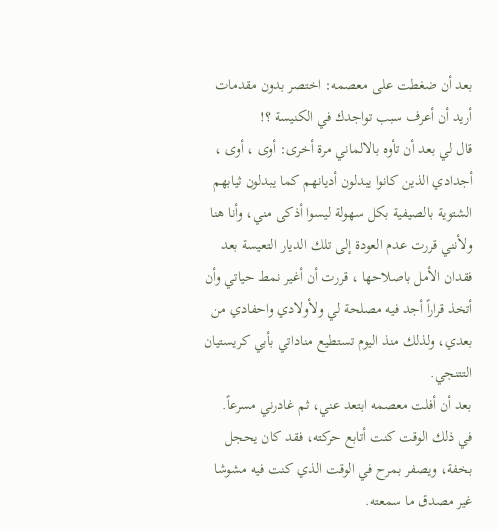بعد أن ضغطت على معصمه: اختصر بدون مقدمات أريد أن أعرف سبب تواجدك في الكنيسة ؟!
قال لي بعد أن تأوه بالالماني مرة أخرى: أوى ، أوى ، أجدادي الذين كانوا يبدلون أديانهم كما يبدلون ثيابهم الشتوية بالصيفية بكل سهولة ليسوا أذكى مني، وأنا هنا ولأنني قررت عدم العودة إلى تلك الديار التعيسة بعد فقدان الأمل باصلاحها ، قررت أن أغير نمط حياتي وأن أتخذ قراراً أجد فيه مصلحة لي ولأولادي واحفادي من بعدي، ولذلك منذ اليوم تستطيع مناداتي بأبي كريستيان التتنجي.
بعد أن أفلت معصمه ابتعد عني، ثم غادرني مسرعاً.
في ذلك الوقت كنت أتابع حركته، فقد كان يحجل بخفة، ويصفر بمرح في الوقت الذي كنت فيه مشوشا غير مصدق ما سمعته.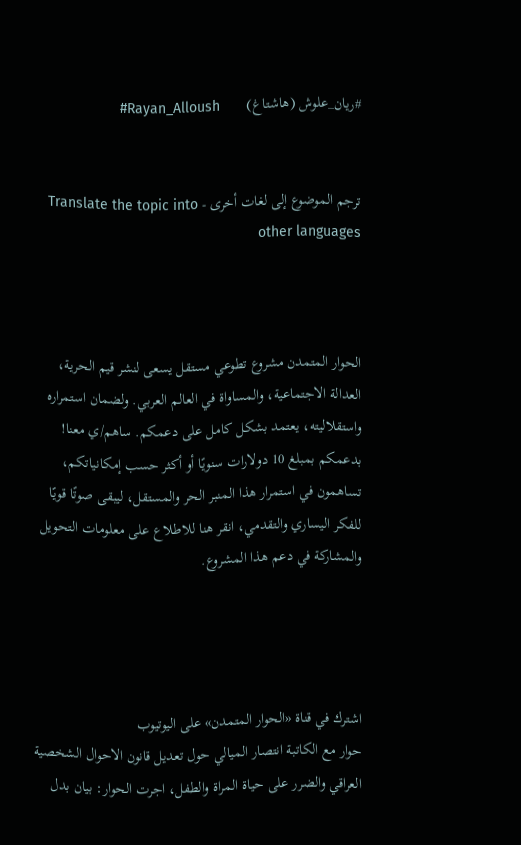#ريان_علوش (هاشتاغ)       Rayan_Alloush#


ترجم الموضوع إلى لغات أخرى - Translate the topic into other languages



الحوار المتمدن مشروع تطوعي مستقل يسعى لنشر قيم الحرية، العدالة الاجتماعية، والمساواة في العالم العربي. ولضمان استمراره واستقلاليته، يعتمد بشكل كامل على دعمكم. ساهم/ي معنا! بدعمكم بمبلغ 10 دولارات سنويًا أو أكثر حسب إمكانياتكم، تساهمون في استمرار هذا المنبر الحر والمستقل، ليبقى صوتًا قويًا للفكر اليساري والتقدمي، انقر هنا للاطلاع على معلومات التحويل والمشاركة في دعم هذا المشروع.




اشترك في قناة «الحوار المتمدن» على اليوتيوب
حوار مع الكاتبة انتصار الميالي حول تعديل قانون الاحوال الشخصية العراقي والضرر على حياة المراة والطفل، اجرت الحوار: بيان بدل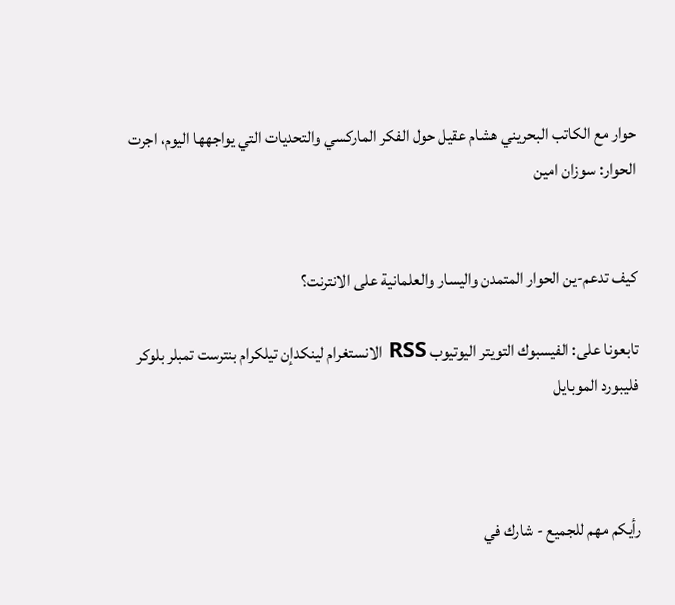حوار مع الكاتب البحريني هشام عقيل حول الفكر الماركسي والتحديات التي يواجهها اليوم، اجرت الحوار: سوزان امين


كيف تدعم-ين الحوار المتمدن واليسار والعلمانية على الانترنت؟

تابعونا على: الفيسبوك التويتر اليوتيوب RSS الانستغرام لينكدإن تيلكرام بنترست تمبلر بلوكر فليبورد الموبايل



رأيكم مهم للجميع - شارك في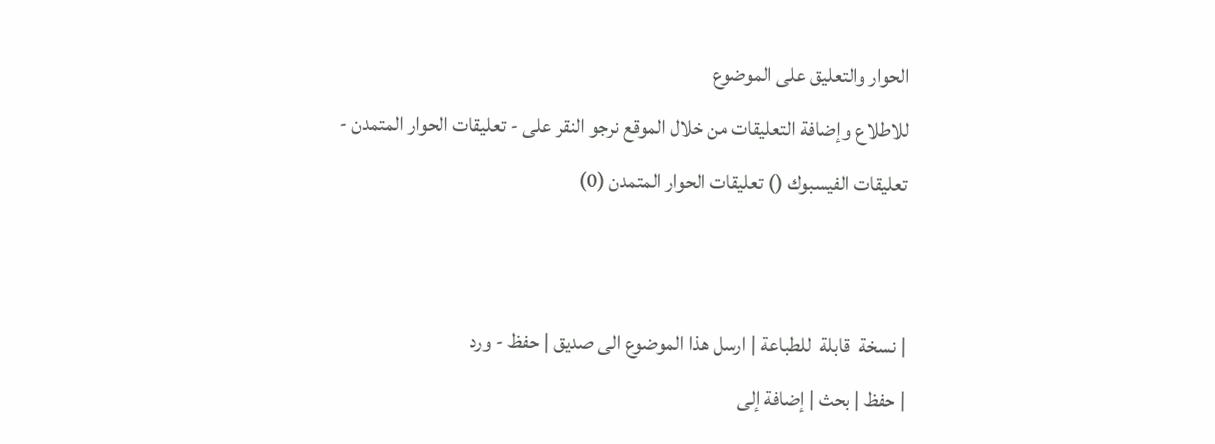الحوار والتعليق على الموضوع
للاطلاع وإضافة التعليقات من خلال الموقع نرجو النقر على - تعليقات الحوار المتمدن -
تعليقات الفيسبوك () تعليقات الحوار المتمدن (0)


| نسخة  قابلة  للطباعة | ارسل هذا الموضوع الى صديق | حفظ - ورد
| حفظ | بحث | إضافة إلى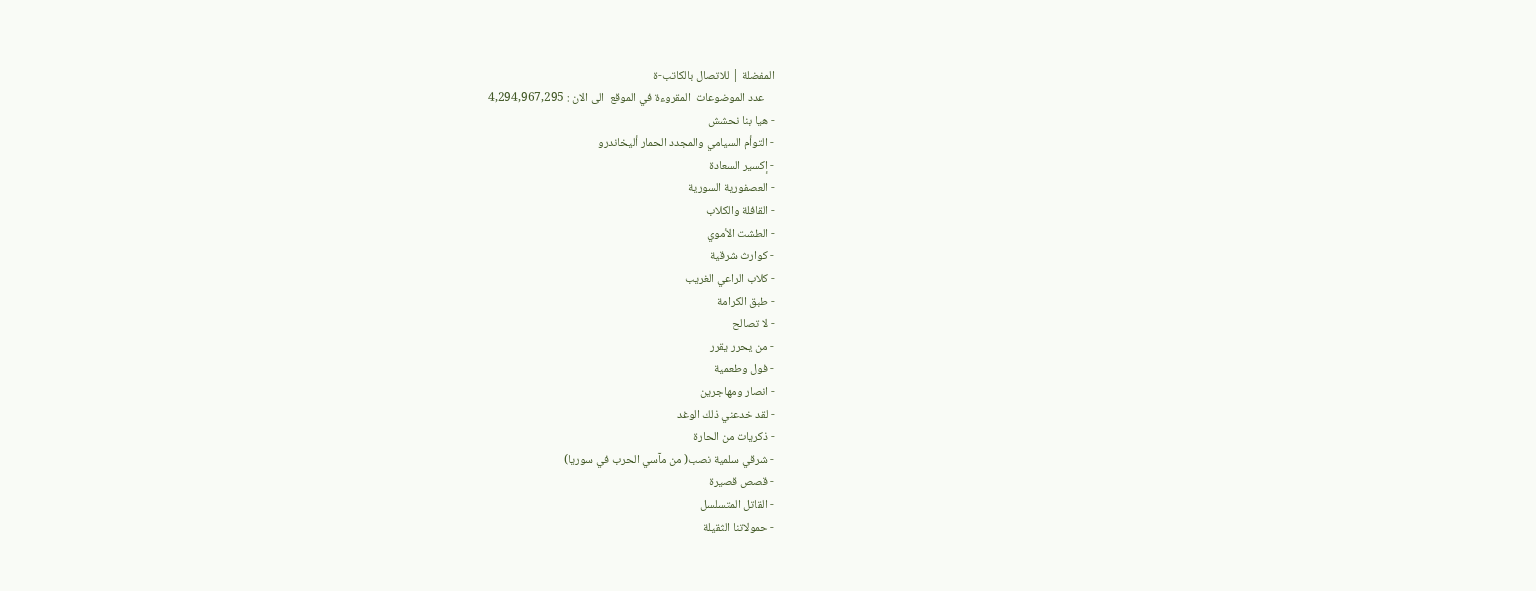المفضلة | للاتصال بالكاتب-ة
    عدد الموضوعات  المقروءة في الموقع  الى الان : 4,294,967,295
- هيا بنا نحشش
- التوأم السيامي والمجدد الحمار أليخاندرو
- إكسير السعادة
- العصفورية السورية
- القافلة والكلاب
- الطشت الأموي
- كوارث شرقية
- كلاب الراعي الغريب
- طبق الكرامة
- لا تصالح
- من يحرر يقرر
- فول وطعمية
- انصار ومهاجرين
- لقد خدعني ذلك الوغد
- ذكريات من الحارة
- شرقي سلمية نصب( من مآسي الحرب في سوريا)
- قصص قصيرة
- القاتل المتسلسل
- حمولاتنا الثقيلة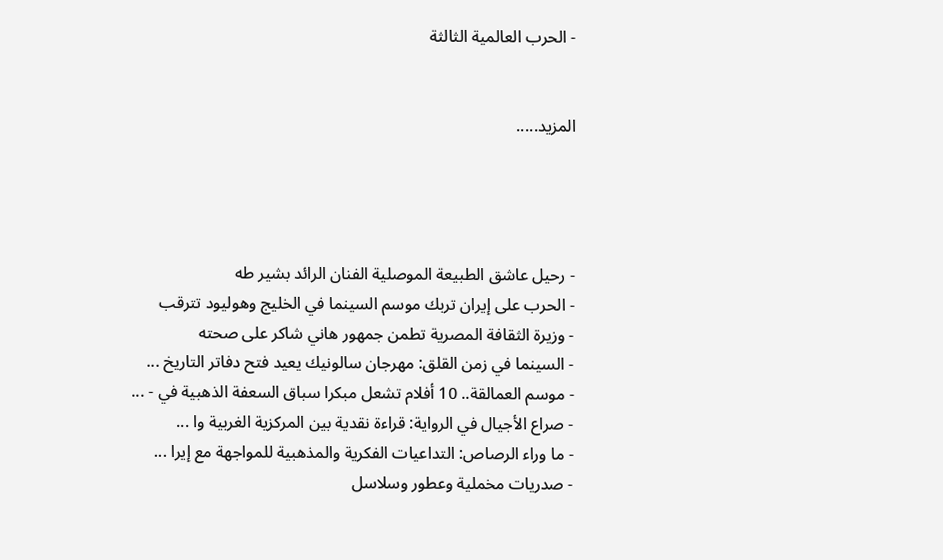- الحرب العالمية الثالثة


المزيد.....




- رحيل عاشق الطبيعة الموصلية الفنان الرائد بشير طه
- الحرب على إيران تربك موسم السينما في الخليج وهوليود تترقب
- وزيرة الثقافة المصرية تطمن جمهور هاني شاكر على صحته
- السينما في زمن القلق: مهرجان سالونيك يعيد فتح دفاتر التاريخ ...
- موسم العمالقة.. 10 أفلام تشعل مبكرا سباق السعفة الذهبية في - ...
- صراع الأجيال في الرواية: قراءة نقدية بين المركزية الغربية وا ...
- ما وراء الرصاص: التداعيات الفكرية والمذهبية للمواجهة مع إيرا ...
- صدريات مخملية وعطور وسلاسل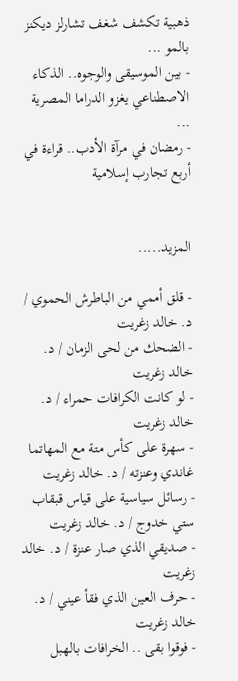ذهبية تكشف شغف تشارلز ديكنز بالمو ...
- بين الموسيقى والوجوه.. الذكاء الاصطناعي يغزو الدراما المصرية ...
- رمضان في مرآة الأدب.. قراءة في أربع تجارب إسلامية


المزيد.....

- قلق أممي من الباطرش الحموي / د. خالد زغريت
- الضحك من لحى الزمان / د. خالد زغريت
- لو كانت الكرافات حمراء / د. خالد زغريت
- سهرة على كأس متة مع المهاتما غاندي وعنزته / د. خالد زغريت
- رسائل سياسية على قياس قبقاب ستي خدوج / د. خالد زغريت
- صديقي الذي صار عنزة / د. خالد زغريت
- حرف العين الذي فقأ عيني / د. خالد زغريت
- فوقوا بقى .. الخرافات بالهبل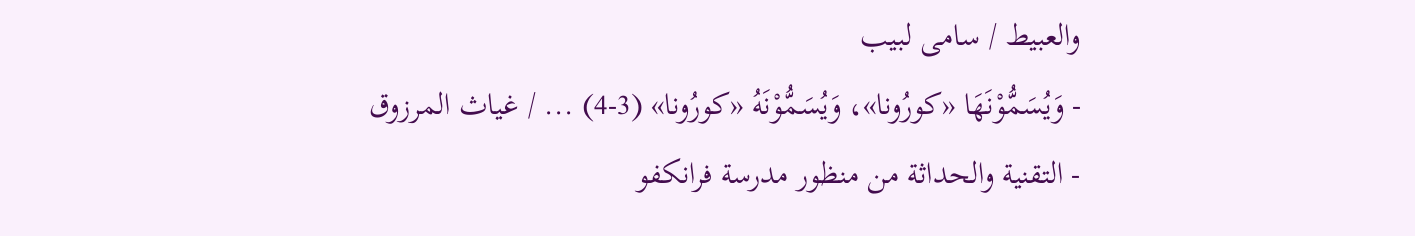والعبيط / سامى لبيب
- وَيُسَمُّوْنَهَا «كورُونا»، وَيُسَمُّوْنَهُ «كورُونا» (3-4) ... / غياث المرزوق
- التقنية والحداثة من منظور مدرسة فرانكفو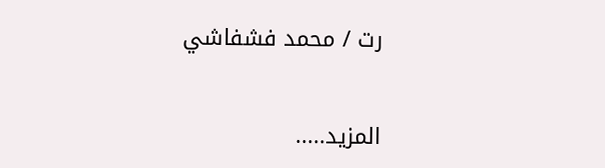رت / محمد فشفاشي


المزيد.....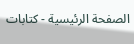الصفحة الرئيسية - كتابات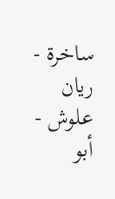ساخرة - ريان علوش - أبو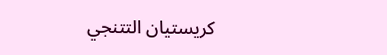كريستيان التتنجي